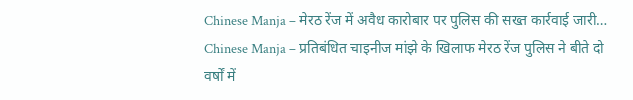Chinese Manja – मेरठ रेंज में अवैध कारोबार पर पुलिस की सख्त कार्रवाई जारी…
Chinese Manja – प्रतिबंधित चाइनीज मांझे के खिलाफ मेरठ रेंज पुलिस ने बीते दो वर्षों में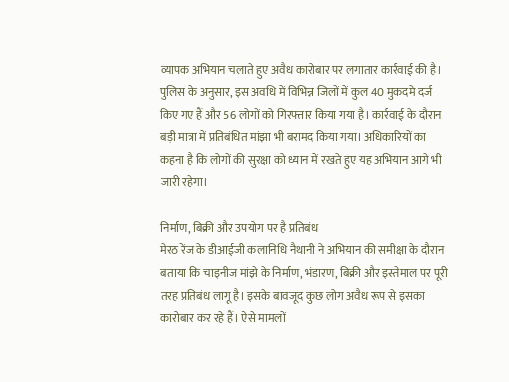व्यापक अभियान चलाते हुए अवैध कारोबार पर लगातार कार्रवाई की है। पुलिस के अनुसार, इस अवधि में विभिन्न जिलों में कुल 40 मुकदमे दर्ज किए गए हैं और 56 लोगों को गिरफ्तार किया गया है। कार्रवाई के दौरान बड़ी मात्रा में प्रतिबंधित मांझा भी बरामद किया गया। अधिकारियों का कहना है कि लोगों की सुरक्षा को ध्यान में रखते हुए यह अभियान आगे भी जारी रहेगा।

निर्माण, बिक्री और उपयोग पर है प्रतिबंध
मेरठ रेंज के डीआईजी कलानिधि नैथानी ने अभियान की समीक्षा के दौरान बताया कि चाइनीज मांझे के निर्माण, भंडारण, बिक्री और इस्तेमाल पर पूरी तरह प्रतिबंध लागू है। इसके बावजूद कुछ लोग अवैध रूप से इसका कारोबार कर रहे हैं। ऐसे मामलों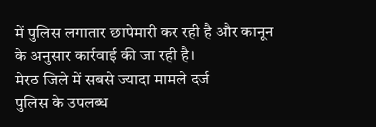में पुलिस लगातार छापेमारी कर रही है और कानून के अनुसार कार्रवाई की जा रही है।
मेरठ जिले में सबसे ज्यादा मामले दर्ज
पुलिस के उपलब्ध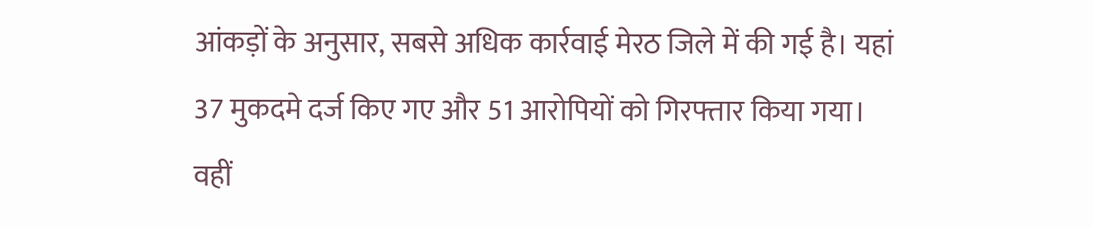आंकड़ों के अनुसार, सबसे अधिक कार्रवाई मेरठ जिले में की गई है। यहां 37 मुकदमे दर्ज किए गए और 51 आरोपियों को गिरफ्तार किया गया। वहीं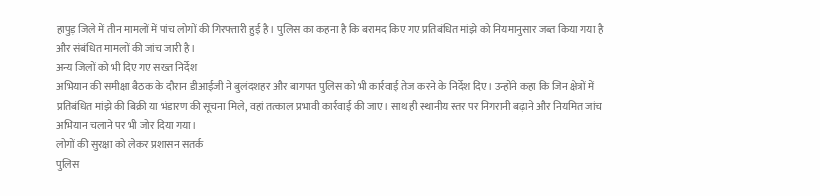हापुड़ जिले में तीन मामलों में पांच लोगों की गिरफ्तारी हुई है। पुलिस का कहना है कि बरामद किए गए प्रतिबंधित मांझे को नियमानुसार जब्त किया गया है और संबंधित मामलों की जांच जारी है।
अन्य जिलों को भी दिए गए सख्त निर्देश
अभियान की समीक्षा बैठक के दौरान डीआईजी ने बुलंदशहर और बागपत पुलिस को भी कार्रवाई तेज करने के निर्देश दिए। उन्होंने कहा कि जिन क्षेत्रों में प्रतिबंधित मांझे की बिक्री या भंडारण की सूचना मिले, वहां तत्काल प्रभावी कार्रवाई की जाए। साथ ही स्थानीय स्तर पर निगरानी बढ़ाने और नियमित जांच अभियान चलाने पर भी जोर दिया गया।
लोगों की सुरक्षा को लेकर प्रशासन सतर्क
पुलिस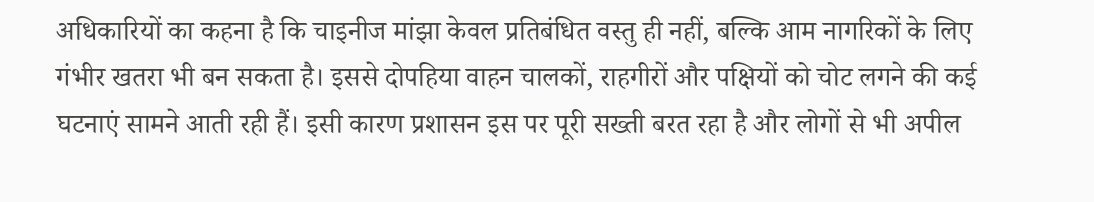अधिकारियों का कहना है कि चाइनीज मांझा केवल प्रतिबंधित वस्तु ही नहीं, बल्कि आम नागरिकों के लिए गंभीर खतरा भी बन सकता है। इससे दोपहिया वाहन चालकों, राहगीरों और पक्षियों को चोट लगने की कई घटनाएं सामने आती रही हैं। इसी कारण प्रशासन इस पर पूरी सख्ती बरत रहा है और लोगों से भी अपील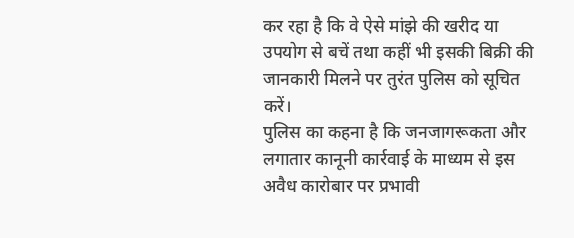कर रहा है कि वे ऐसे मांझे की खरीद या उपयोग से बचें तथा कहीं भी इसकी बिक्री की जानकारी मिलने पर तुरंत पुलिस को सूचित करें।
पुलिस का कहना है कि जनजागरूकता और लगातार कानूनी कार्रवाई के माध्यम से इस अवैध कारोबार पर प्रभावी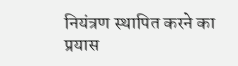नियंत्रण स्थापित करने का प्रयास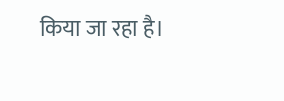किया जा रहा है।